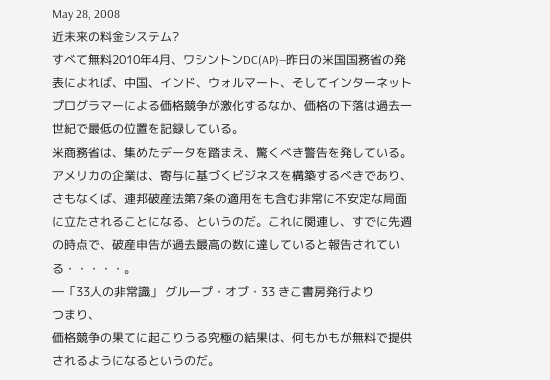May 28, 2008
近未来の料金システム?
すべて無料2010年4月、ワシントンDC(AP)―昨日の米国国務省の発表によれば、中国、インド、ウォルマート、そしてインターネットプログラマーによる価格競争が激化するなか、価格の下落は過去一世紀で最低の位置を記録している。
米商務省は、集めたデータを踏まえ、驚くべき警告を発している。アメリカの企業は、寄与に基づくビジネスを構築するべきであり、さもなくば、連邦破産法第7条の適用をも含む非常に不安定な局面に立たされることになる、というのだ。これに関連し、すでに先週の時点で、破産申告が過去最高の数に達していると報告されている・・・・・。
―「33人の非常識」 グループ・オブ・33 きこ書房発行より
つまり、
価格競争の果てに起こりうる究極の結果は、何もかもが無料で提供されるようになるというのだ。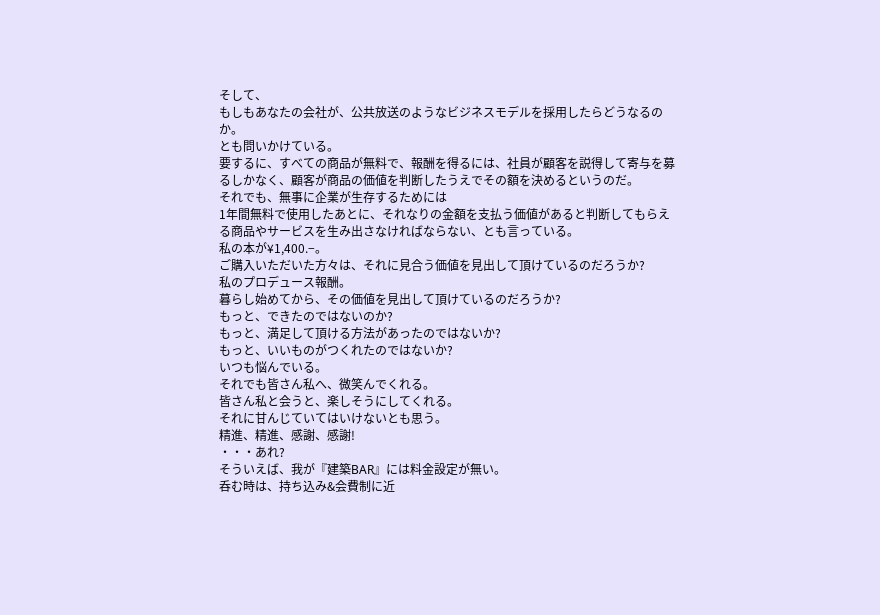そして、
もしもあなたの会社が、公共放送のようなビジネスモデルを採用したらどうなるのか。
とも問いかけている。
要するに、すべての商品が無料で、報酬を得るには、社員が顧客を説得して寄与を募るしかなく、顧客が商品の価値を判断したうえでその額を決めるというのだ。
それでも、無事に企業が生存するためには
1年間無料で使用したあとに、それなりの金額を支払う価値があると判断してもらえる商品やサービスを生み出さなければならない、とも言っている。
私の本が¥1,400.−。
ご購入いただいた方々は、それに見合う価値を見出して頂けているのだろうか?
私のプロデュース報酬。
暮らし始めてから、その価値を見出して頂けているのだろうか?
もっと、できたのではないのか?
もっと、満足して頂ける方法があったのではないか?
もっと、いいものがつくれたのではないか?
いつも悩んでいる。
それでも皆さん私へ、微笑んでくれる。
皆さん私と会うと、楽しそうにしてくれる。
それに甘んじていてはいけないとも思う。
精進、精進、感謝、感謝!
・・・あれ?
そういえば、我が『建築BAR』には料金設定が無い。
呑む時は、持ち込み&会費制に近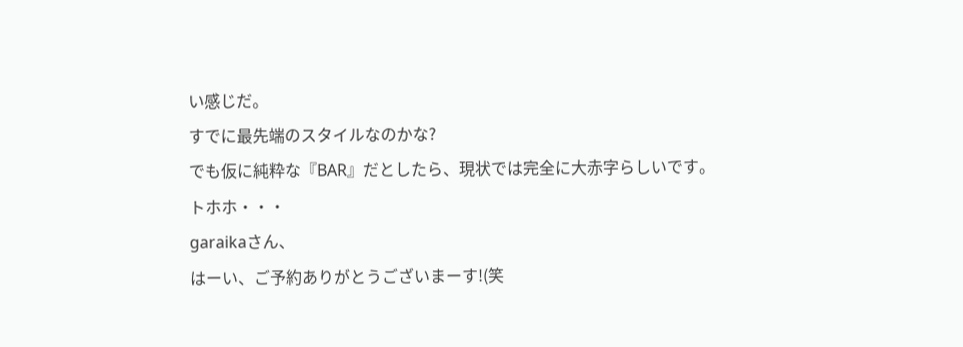い感じだ。
すでに最先端のスタイルなのかな?
でも仮に純粋な『BAR』だとしたら、現状では完全に大赤字らしいです。
トホホ・・・
garaikaさん、
はーい、ご予約ありがとうございまーす!(笑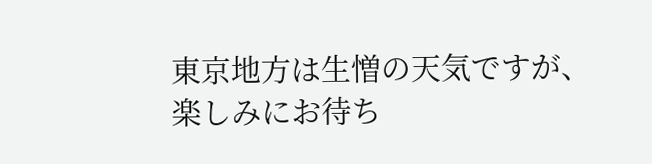東京地方は生憎の天気ですが、
楽しみにお待ち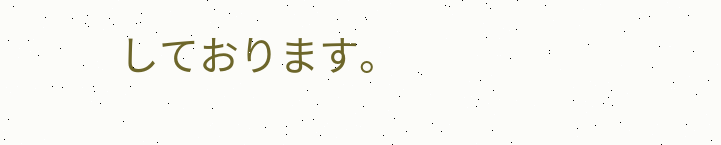しております。